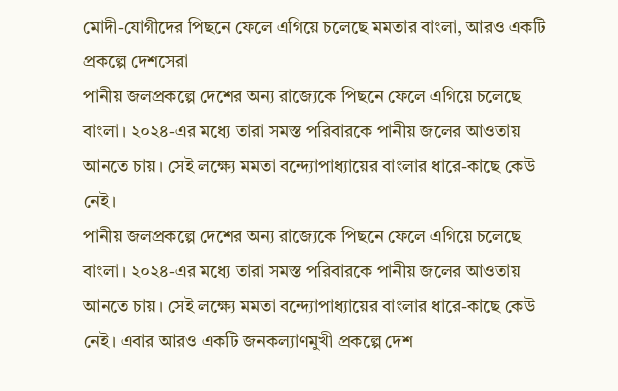মোদী-যোগীদের পিছনে ফেলে এগিয়ে চলেছে মমতার বাংলা, আরও একটি প্রকল্পে দেশসেরা
পানীয় জলপ্রকল্পে দেশের অন্য রাজ্যেকে পিছনে ফেলে এগিয়ে চলেছে বাংলা। ২০২৪-এর মধ্যে তারা সমস্ত পরিবারকে পানীয় জলের আওতায় আনতে চায়। সেই লক্ষ্যে মমতা বন্দ্যোপাধ্যায়ের বাংলার ধারে-কাছে কেউ নেই।
পানীয় জলপ্রকল্পে দেশের অন্য রাজ্যেকে পিছনে ফেলে এগিয়ে চলেছে বাংলা। ২০২৪-এর মধ্যে তারা সমস্ত পরিবারকে পানীয় জলের আওতায় আনতে চায়। সেই লক্ষ্যে মমতা বন্দ্যোপাধ্যায়ের বাংলার ধারে-কাছে কেউ নেই। এবার আরও একটি জনকল্যাণমুখী প্রকল্পে দেশ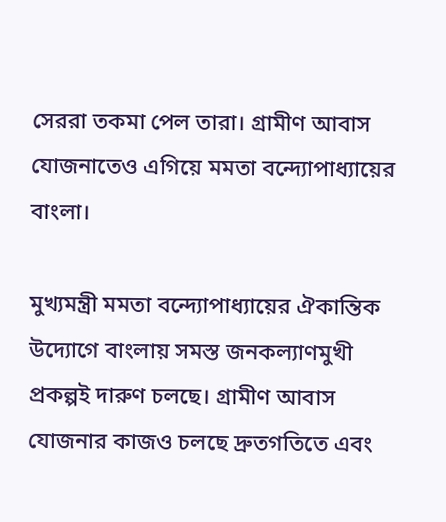সেররা তকমা পেল তারা। গ্রামীণ আবাস যোজনাতেও এগিয়ে মমতা বন্দ্যোপাধ্যায়ের বাংলা।

মুখ্যমন্ত্রী মমতা বন্দ্যোপাধ্যায়ের ঐকান্তিক উদ্যোগে বাংলায় সমস্ত জনকল্যাণমুখী প্রকল্পই দারুণ চলছে। গ্রামীণ আবাস যোজনার কাজও চলছে দ্রুতগতিতে এবং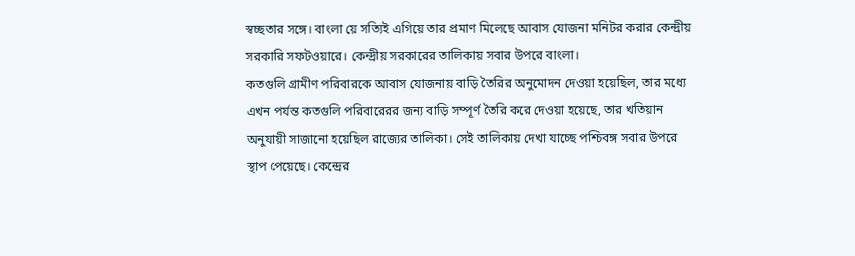স্বচ্ছতার সঙ্গে। বাংলা য়ে সত্যিই এগিয়ে তার প্রমাণ মিলেছে আবাস যোজনা মনিটর করার কেন্দ্রীয় সরকারি সফটওয়ারে। কেন্দ্রীয় সরকারের তালিকায় সবার উপরে বাংলা।
কতগুলি গ্রামীণ পরিবারকে আবাস যোজনায় বাড়ি তৈরির অনুমোদন দেওয়া হয়েছিল, তার মধ্যে এখন পর্যন্ত কতগুলি পরিবারেরর জন্য বাড়ি সম্পূর্ণ তৈরি করে দেওয়া হয়েছে, তার খতিয়ান অনুযায়ী সাজানো হয়েছিল রাজ্যের তালিকা। সেই তালিকায় দেখা যাচ্ছে পশ্চিবঙ্গ সবার উপরে স্থাপ পেয়েছে। কেন্দ্রের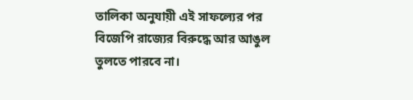তালিকা অনুযায়ী এই সাফল্যের পর বিজেপি রাজ্যের বিরুদ্ধে আর আঙুল তুলতে পারবে না।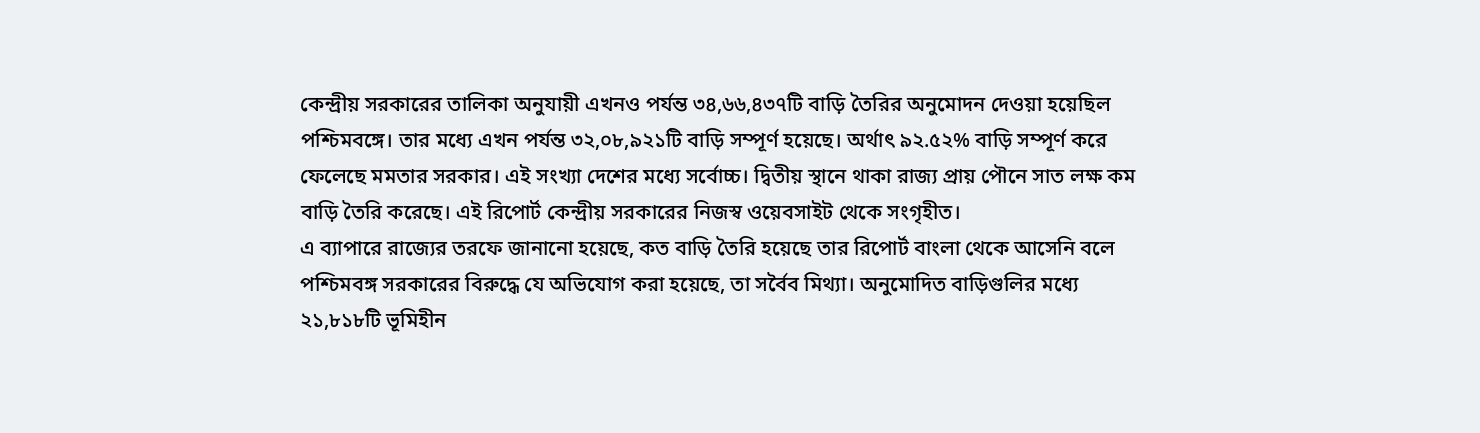কেন্দ্রীয় সরকারের তালিকা অনুযায়ী এখনও পর্যন্ত ৩৪,৬৬,৪৩৭টি বাড়ি তৈরির অনুমোদন দেওয়া হয়েছিল পশ্চিমবঙ্গে। তার মধ্যে এখন পর্যন্ত ৩২,০৮,৯২১টি বাড়ি সম্পূর্ণ হয়েছে। অর্থাৎ ৯২.৫২% বাড়ি সম্পূর্ণ করে ফেলেছে মমতার সরকার। এই সংখ্যা দেশের মধ্যে সর্বোচ্চ। দ্বিতীয় স্থানে থাকা রাজ্য প্রায় পৌনে সাত লক্ষ কম বাড়ি তৈরি করেছে। এই রিপোর্ট কেন্দ্রীয় সরকারের নিজস্ব ওয়েবসাইট থেকে সংগৃহীত।
এ ব্যাপারে রাজ্যের তরফে জানানো হয়েছে, কত বাড়ি তৈরি হয়েছে তার রিপোর্ট বাংলা থেকে আসেনি বলে পশ্চিমবঙ্গ সরকারের বিরুদ্ধে যে অভিযোগ করা হয়েছে, তা সর্বৈব মিথ্যা। অনুমোদিত বাড়িগুলির মধ্যে ২১,৮১৮টি ভূমিহীন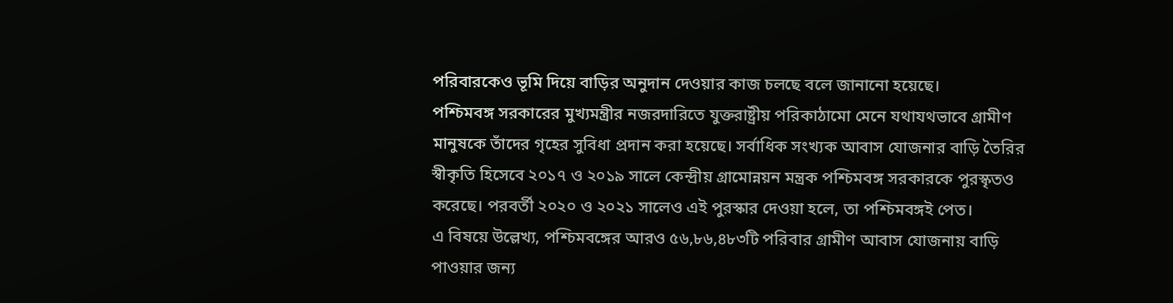পরিবারকেও ভূমি দিয়ে বাড়ির অনুদান দেওয়ার কাজ চলছে বলে জানানো হয়েছে।
পশ্চিমবঙ্গ সরকারের মুখ্যমন্ত্রীর নজরদারিতে যুক্তরাষ্ট্রীয় পরিকাঠামো মেনে যথাযথভাবে গ্রামীণ মানুষকে তাঁদের গৃহের সুবিধা প্রদান করা হয়েছে। সর্বাধিক সংখ্যক আবাস যোজনার বাড়ি তৈরির স্বীকৃতি হিসেবে ২০১৭ ও ২০১৯ সালে কেন্দ্রীয় গ্রামোন্নয়ন মন্ত্রক পশ্চিমবঙ্গ সরকারকে পুরস্কৃতও করেছে। পরবর্তী ২০২০ ও ২০২১ সালেও এই পুরস্কার দেওয়া হলে, তা পশ্চিমবঙ্গই পেত।
এ বিষয়ে উল্লেখ্য, পশ্চিমবঙ্গের আরও ৫৬,৮৬,৪৮৩টি পরিবার গ্রামীণ আবাস যোজনায় বাড়ি পাওয়ার জন্য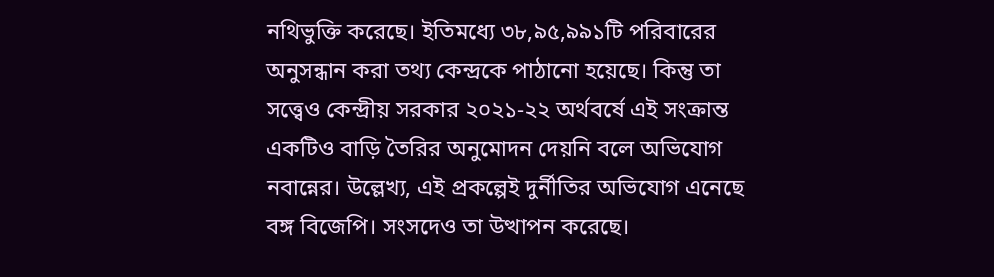নথিভুক্তি করেছে। ইতিমধ্যে ৩৮,৯৫,৯৯১টি পরিবারের অনুসন্ধান করা তথ্য কেন্দ্রকে পাঠানো হয়েছে। কিন্তু তা সত্ত্বেও কেন্দ্রীয় সরকার ২০২১-২২ অর্থবর্ষে এই সংক্রান্ত একটিও বাড়ি তৈরির অনুমোদন দেয়নি বলে অভিযোগ নবান্নের। উল্লেখ্য, এই প্রকল্পেই দুর্নীতির অভিযোগ এনেছে বঙ্গ বিজেপি। সংসদেও তা উত্থাপন করেছে।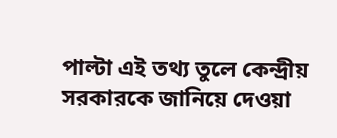পাল্টা এই তথ্য তুলে কেন্দ্রীয় সরকারকে জানিয়ে দেওয়া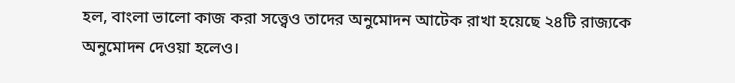হল, বাংলা ভালো কাজ করা সত্ত্বেও তাদের অনুমোদন আটেক রাখা হয়েছে ২৪টি রাজ্যকে অনুমোদন দেওয়া হলেও।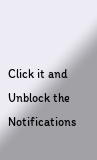Click it and Unblock the Notifications